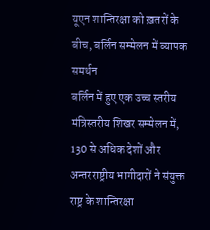यूएन शान्तिरक्षा को ख़तरों के बीच, बर्लिन सम्मेलन में व्यापक समर्थन
बर्लिन में हुए एक उच्च स्तरीय मंत्रिस्तरीय शिखर सम्मेलन में, 130 से अधिक देशों और अन्तरराष्ट्रीय भागीदारों ने संयुक्त राष्ट्र के शान्तिरक्षा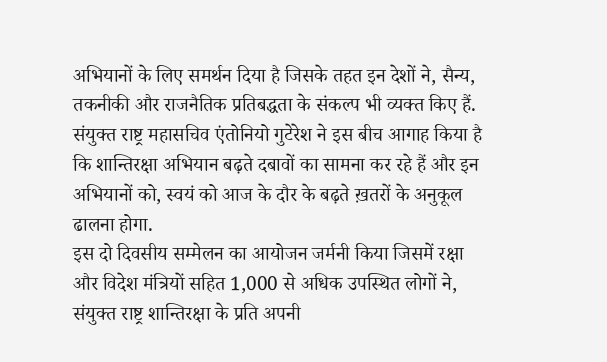अभियानों के लिए समर्थन दिया है जिसके तहत इन देशों ने, सैन्य, तकनीकी और राजनैतिक प्रतिबद्धता के संकल्प भी व्यक्त किए हैं.
संयुक्त राष्ट्र महासचिव एंतोनियो गुटेरेश ने इस बीच आगाह किया है कि शान्तिरक्षा अभियान बढ़ते दबावों का सामना कर रहे हैं और इन अभियानों को, स्वयं को आज के दौर के बढ़ते ख़तरों के अनुकूल ढालना होगा.
इस दो दिवसीय सम्मेलन का आयोजन जर्मनी किया जिसमें रक्षा और विदेश मंत्रियों सहित 1,000 से अधिक उपस्थित लोगों ने, संयुक्त राष्ट्र शान्तिरक्षा के प्रति अपनी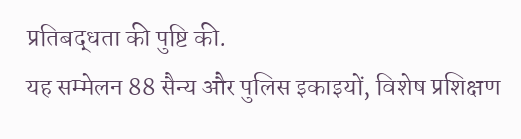प्रतिबद्धता की पुष्टि की.
यह सम्मेलन 88 सैन्य और पुलिस इकाइयों, विशेष प्रशिक्षण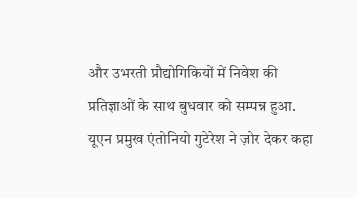और उभरती प्रौद्योगिकियों में निवेश की प्रतिज्ञाओं के साथ बुधवार को सम्पन्न हुआ.
यूएन प्रमुख एंतोनियो गुटेरेश ने ज़ोर देकर कहा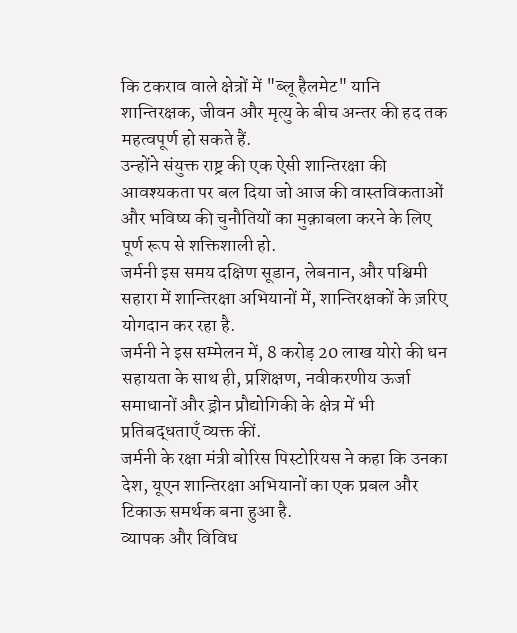कि टकराव वाले क्षेत्रों में "ब्लू हैलमेट" यानि शान्तिरक्षक, जीवन और मृत्यु के बीच अन्तर की हद तक महत्वपूर्ण हो सकते हैं.
उन्होंने संयुक्त राष्ट्र की एक ऐसी शान्तिरक्षा की आवश्यकता पर बल दिया जो आज की वास्तविकताओं और भविष्य की चुनौतियों का मुक़ाबला करने के लिए पूर्ण रूप से शक्तिशाली हो.
जर्मनी इस समय दक्षिण सूडान, लेबनान, और पश्चिमी सहारा में शान्तिरक्षा अभियानों में, शान्तिरक्षकों के ज़रिए योगदान कर रहा है.
जर्मनी ने इस सम्मेलन में, 8 करोड़ 20 लाख योरो की धन सहायता के साथ ही, प्रशिक्षण, नवीकरणीय ऊर्जा समाधानों और ड्रोन प्रौद्योगिकी के क्षेत्र में भी प्रतिबद्धताएँ व्यक्त कीं.
जर्मनी के रक्षा मंत्री बोरिस पिस्टोरियस ने कहा कि उनका देश, यूएन शान्तिरक्षा अभियानों का एक प्रबल और टिकाऊ समर्थक बना हुआ है.
व्यापक और विविध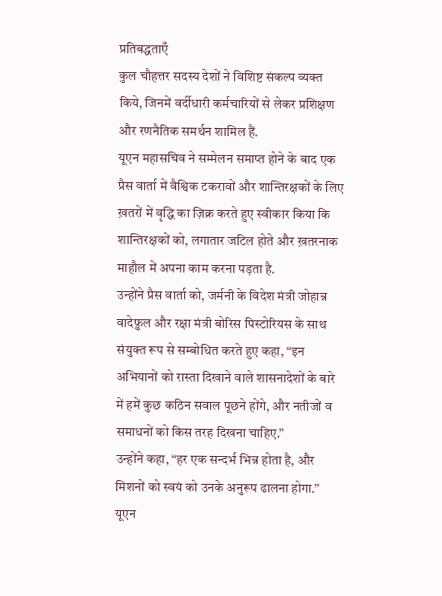प्रतिबद्धताएँ
कुल चौहत्तर सदस्य देशों ने विशिष्ट संकल्प व्यक्त किये, जिनमें वर्दीधारी कर्मचारियों से लेकर प्रशिक्षण और रणनैतिक समर्थन शामिल हैं.
यूएन महासचिव ने सम्मेलन समाप्त होने के बाद एक प्रैस वार्ता में वैश्विक टकरावों और शान्तिरक्षकों के लिए ख़तरों में वृद्धि का ज़िक्र करते हुए स्वीकार किया कि शान्तिरक्षकों को, लगातार जटिल होते और ख़तरनाक माहौल में अपना काम करना पड़ता है.
उन्होंने प्रैस वार्ता को, जर्मनी के विदेश मंत्री जोहान्न वादेफ़ुल और रक्षा मंत्री बोरिस पिस्टोरियस के साथ संयुक्त रूप से सम्बोधित करते हुए कहा, “इन अभियानों को रास्ता दिखाने वाले शासनादेशों के बारे में हमें कुछ कठिन सवाल पूछने होंगे, और नतीजों व समाधनों को किस तरह दिखना चाहिए.”
उन्होंने कहा, “हर एक सन्दर्भ भिन्न होता है, और मिशनों को स्वयं को उनके अनुरूप ढालना होगा.”
यूएन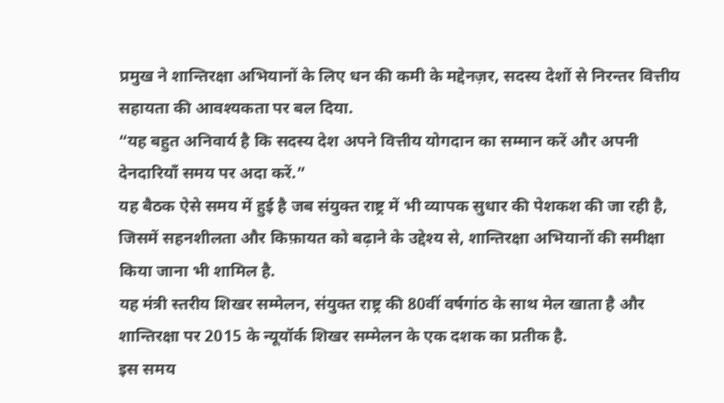प्रमुख ने शान्तिरक्षा अभियानों के लिए धन की कमी के मद्देनज़र, सदस्य देशों से निरन्तर वित्तीय सहायता की आवश्यकता पर बल दिया.
“यह बहुत अनिवार्य है कि सदस्य देश अपने वित्तीय योगदान का सम्मान करें और अपनी देनदारियाँ समय पर अदा करें.”
यह बैठक ऐसे समय में हुई है जब संयुक्त राष्ट्र में भी व्यापक सुधार की पेशकश की जा रही है, जिसमें सहनशीलता और किफ़ायत को बढ़ाने के उद्देश्य से, शान्तिरक्षा अभियानों की समीक्षा किया जाना भी शामिल है.
यह मंत्री स्तरीय शिखर सम्मेलन, संयुक्त राष्ट्र की 80वीं वर्षगांठ के साथ मेल खाता है और शान्तिरक्षा पर 2015 के न्यूयॉर्क शिखर सम्मेलन के एक दशक का प्रतीक है.
इस समय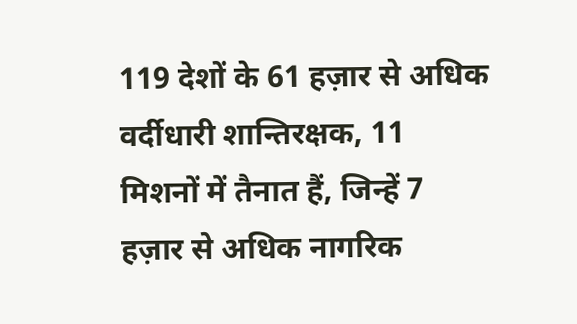119 देशों के 61 हज़ार से अधिक वर्दीधारी शान्तिरक्षक, 11 मिशनों में तैनात हैं, जिन्हें 7 हज़ार से अधिक नागरिक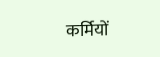कर्मियों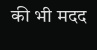की भी मदद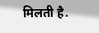मिलती है.